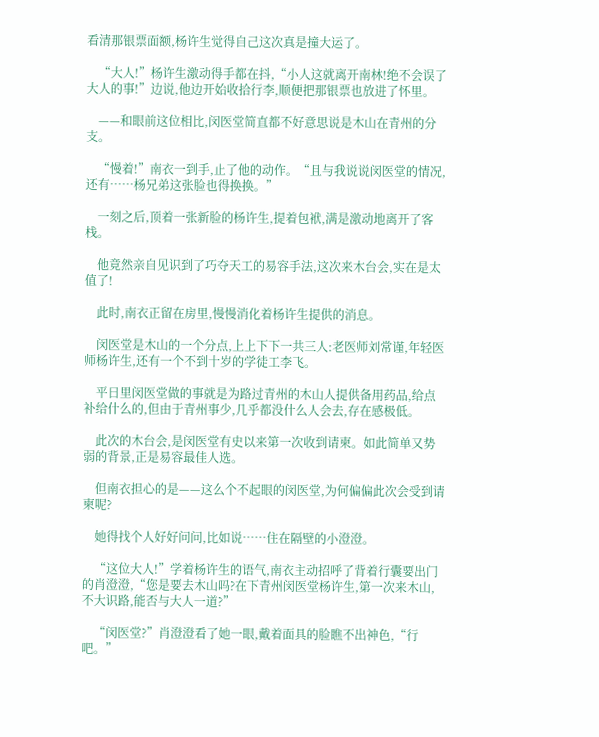看清那银票面额,杨许生觉得自己这次真是撞大运了。

    “大人!”杨许生激动得手都在抖,“小人这就离开南林!绝不会误了大人的事!”边说,他边开始收拾行李,顺便把那银票也放进了怀里。

    ——和眼前这位相比,闵医堂简直都不好意思说是木山在青州的分支。

    “慢着!”南衣一到手,止了他的动作。“且与我说说闵医堂的情况,还有……杨兄弟这张脸也得换换。”

    一刻之后,顶着一张新脸的杨许生,提着包袱,满是激动地离开了客栈。

    他竟然亲自见识到了巧夺天工的易容手法,这次来木台会,实在是太值了!

    此时,南衣正留在房里,慢慢消化着杨许生提供的消息。

    闵医堂是木山的一个分点,上上下下一共三人:老医师刘常谨,年轻医师杨许生,还有一个不到十岁的学徒工李飞。

    平日里闵医堂做的事就是为路过青州的木山人提供备用药品,给点补给什么的,但由于青州事少,几乎都没什么人会去,存在感极低。

    此次的木台会,是闵医堂有史以来第一次收到请柬。如此简单又势弱的背景,正是易容最佳人选。

    但南衣担心的是——这么个不起眼的闵医堂,为何偏偏此次会受到请柬呢?

    她得找个人好好问问,比如说……住在隔壁的小澄澄。

    “这位大人!”学着杨许生的语气,南衣主动招呼了背着行囊要出门的肖澄澄,“您是要去木山吗?在下青州闵医堂杨许生,第一次来木山,不大识路,能否与大人一道?”

    “闵医堂?”肖澄澄看了她一眼,戴着面具的脸瞧不出神色,“行吧。”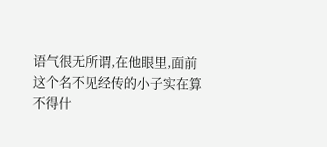语气很无所谓,在他眼里,面前这个名不见经传的小子实在算不得什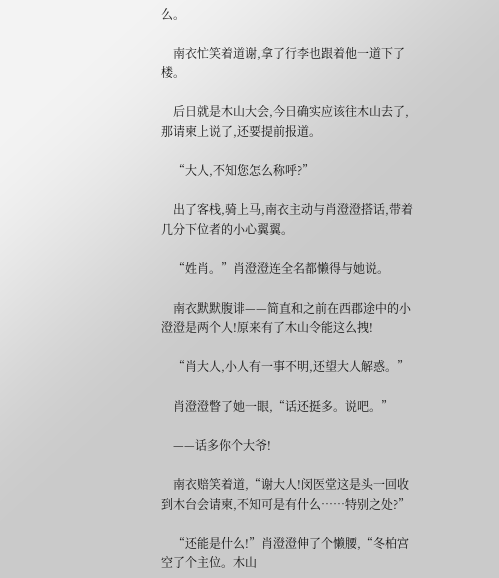么。

    南衣忙笑着道谢,拿了行李也跟着他一道下了楼。

    后日就是木山大会,今日确实应该往木山去了,那请柬上说了,还要提前报道。

    “大人,不知您怎么称呼?”

    出了客栈,骑上马,南衣主动与肖澄澄搭话,带着几分下位者的小心翼翼。

    “姓肖。”肖澄澄连全名都懒得与她说。

    南衣默默腹诽——简直和之前在西郡途中的小澄澄是两个人!原来有了木山令能这么拽!

    “肖大人,小人有一事不明,还望大人解惑。”

    肖澄澄瞥了她一眼,“话还挺多。说吧。”

    ——话多你个大爷!

    南衣赔笑着道,“谢大人!闵医堂这是头一回收到木台会请柬,不知可是有什么……特别之处?”

    “还能是什么!”肖澄澄伸了个懒腰,“冬柏宫空了个主位。木山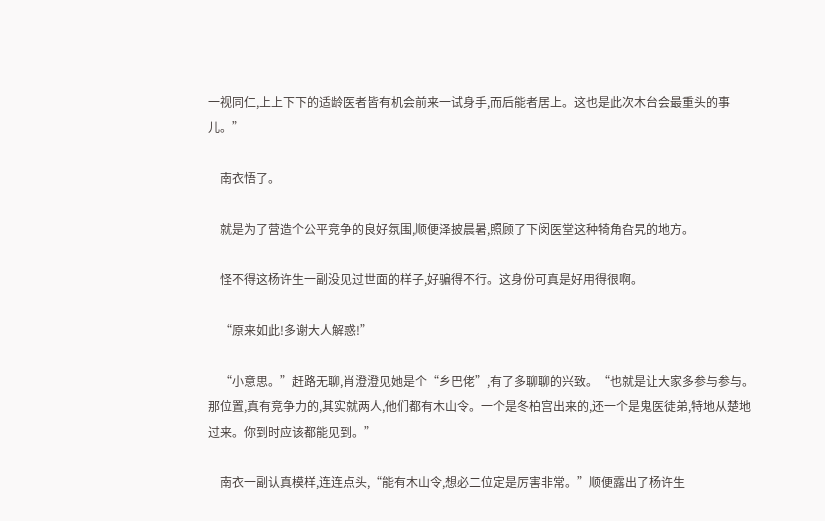一视同仁,上上下下的适龄医者皆有机会前来一试身手,而后能者居上。这也是此次木台会最重头的事儿。”

    南衣悟了。

    就是为了营造个公平竞争的良好氛围,顺便泽披晨暑,照顾了下闵医堂这种犄角旮旯的地方。

    怪不得这杨许生一副没见过世面的样子,好骗得不行。这身份可真是好用得很啊。

    “原来如此!多谢大人解惑!”

    “小意思。”赶路无聊,肖澄澄见她是个“乡巴佬”,有了多聊聊的兴致。“也就是让大家多参与参与。那位置,真有竞争力的,其实就两人,他们都有木山令。一个是冬柏宫出来的,还一个是鬼医徒弟,特地从楚地过来。你到时应该都能见到。”

    南衣一副认真模样,连连点头,“能有木山令,想必二位定是厉害非常。”顺便露出了杨许生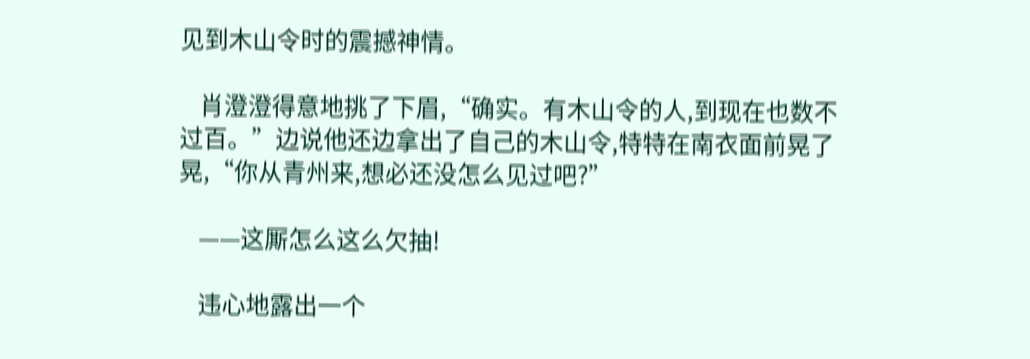见到木山令时的震撼神情。

    肖澄澄得意地挑了下眉,“确实。有木山令的人,到现在也数不过百。”边说他还边拿出了自己的木山令,特特在南衣面前晃了晃,“你从青州来,想必还没怎么见过吧?”

    ——这厮怎么这么欠抽!

    违心地露出一个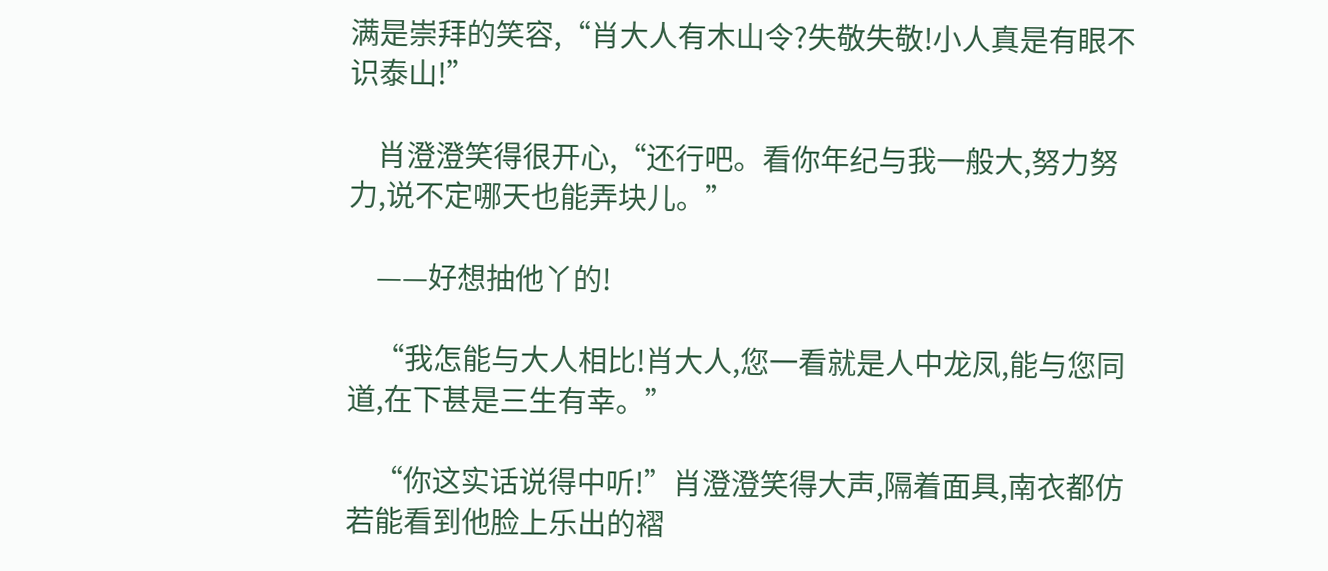满是崇拜的笑容,“肖大人有木山令?失敬失敬!小人真是有眼不识泰山!”

    肖澄澄笑得很开心,“还行吧。看你年纪与我一般大,努力努力,说不定哪天也能弄块儿。”

    ——好想抽他丫的!

    “我怎能与大人相比!肖大人,您一看就是人中龙凤,能与您同道,在下甚是三生有幸。”

    “你这实话说得中听!”肖澄澄笑得大声,隔着面具,南衣都仿若能看到他脸上乐出的褶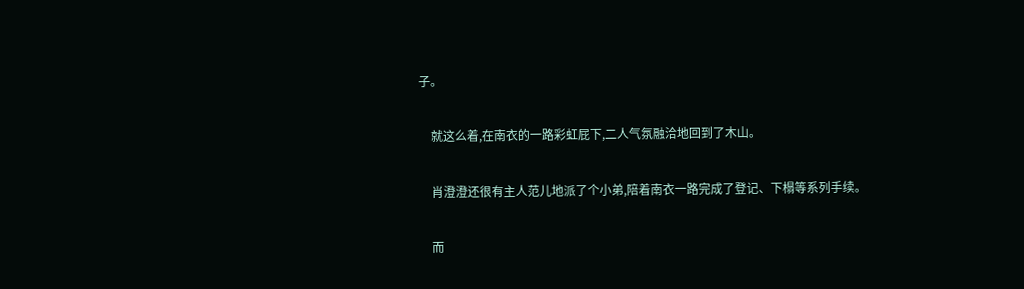子。

    就这么着,在南衣的一路彩虹屁下,二人气氛融洽地回到了木山。

    肖澄澄还很有主人范儿地派了个小弟,陪着南衣一路完成了登记、下榻等系列手续。

    而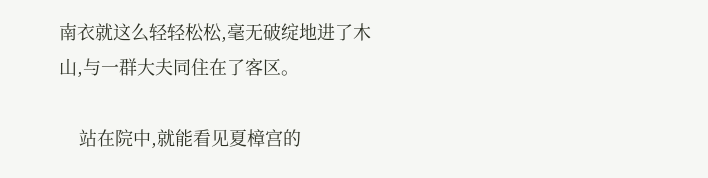南衣就这么轻轻松松,毫无破绽地进了木山,与一群大夫同住在了客区。

    站在院中,就能看见夏樟宫的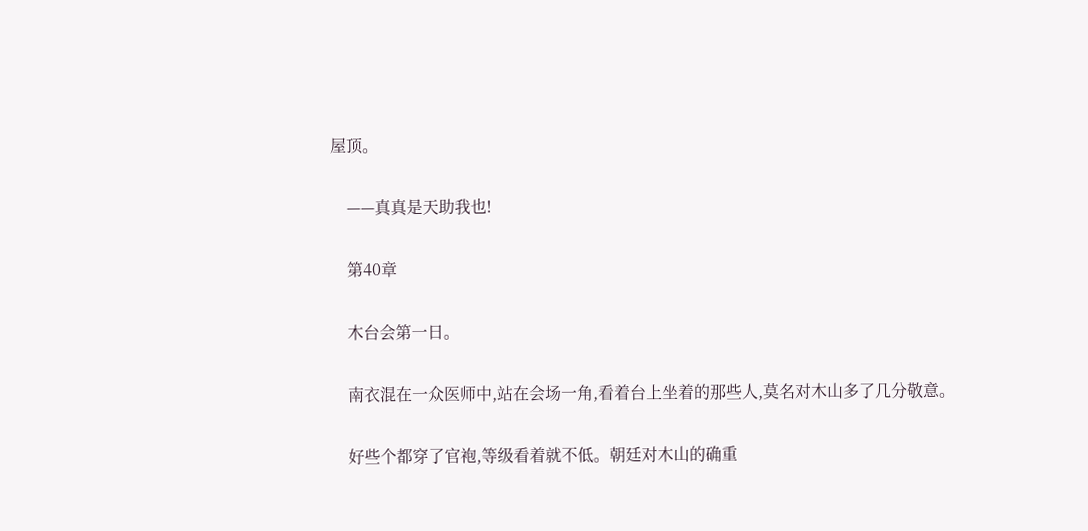屋顶。

    ——真真是天助我也!

    第40章

    木台会第一日。

    南衣混在一众医师中,站在会场一角,看着台上坐着的那些人,莫名对木山多了几分敬意。

    好些个都穿了官袍,等级看着就不低。朝廷对木山的确重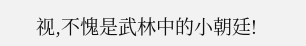视,不愧是武林中的小朝廷!